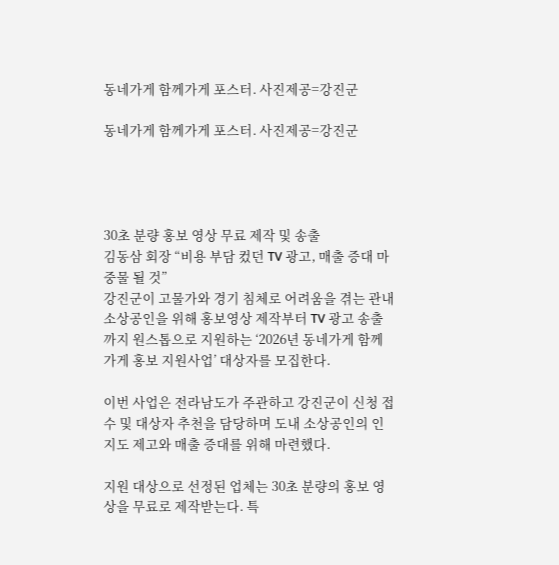동네가게 함께가게 포스터. 사진제공=강진군

동네가게 함께가게 포스터. 사진제공=강진군




30초 분량 홍보 영상 무료 제작 및 송출
김동삼 회장 “비용 부담 컸던 TV 광고, 매출 증대 마중물 될 것”
강진군이 고물가와 경기 침체로 어려움을 겪는 관내 소상공인을 위해 홍보영상 제작부터 TV 광고 송출까지 원스톱으로 지원하는 ‘2026년 동네가게 함께가게 홍보 지원사업’ 대상자를 모집한다.

이번 사업은 전라남도가 주관하고 강진군이 신청 접수 및 대상자 추천을 담당하며 도내 소상공인의 인지도 제고와 매출 증대를 위해 마련했다.

지원 대상으로 선정된 업체는 30초 분량의 홍보 영상을 무료로 제작받는다. 특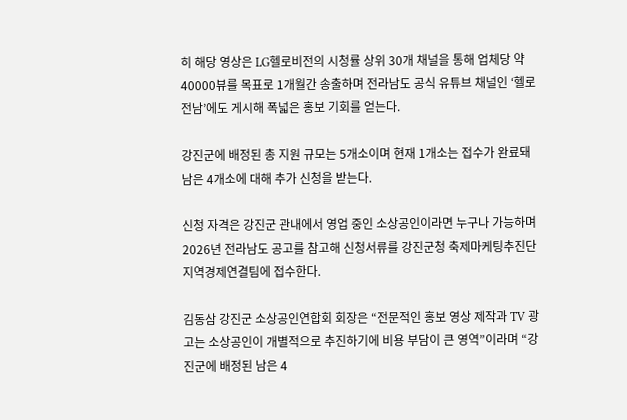히 해당 영상은 LG헬로비전의 시청률 상위 30개 채널을 통해 업체당 약 40000뷰를 목표로 1개월간 송출하며 전라남도 공식 유튜브 채널인 ‘헬로전남’에도 게시해 폭넓은 홍보 기회를 얻는다.

강진군에 배정된 총 지원 규모는 5개소이며 현재 1개소는 접수가 완료돼 남은 4개소에 대해 추가 신청을 받는다.

신청 자격은 강진군 관내에서 영업 중인 소상공인이라면 누구나 가능하며 2026년 전라남도 공고를 참고해 신청서류를 강진군청 축제마케팅추진단 지역경제연결팀에 접수한다.

김동삼 강진군 소상공인연합회 회장은 “전문적인 홍보 영상 제작과 TV 광고는 소상공인이 개별적으로 추진하기에 비용 부담이 큰 영역”이라며 “강진군에 배정된 남은 4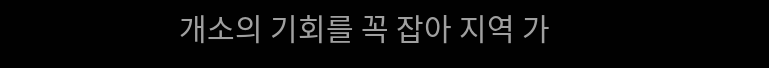개소의 기회를 꼭 잡아 지역 가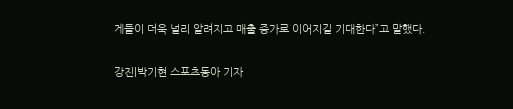게들이 더욱 널리 알려지고 매출 증가로 이어지길 기대한다”고 말했다.

강진|박기현 스포츠동아 기자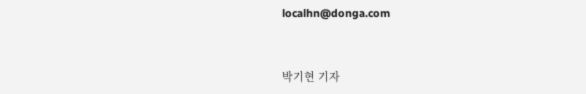localhn@donga.com


박기현 기자